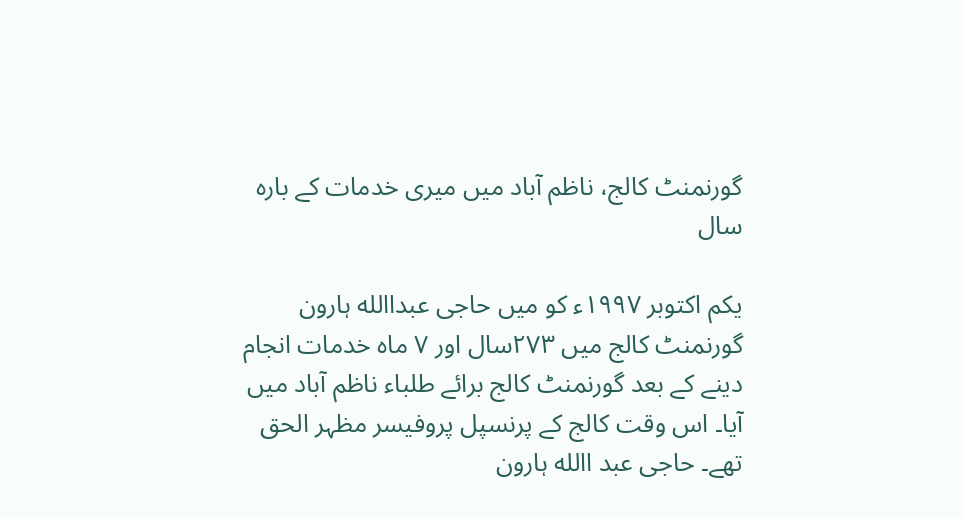گورنمنٹ کالج، ناظم آباد میں میری خدمات کے بارہ سال

یکم اکتوبر ۱۹۹۷ء کو میں حاجی عبداالله ہارون گورنمنٹ کالج میں ۲۷۳سال اور ۷ ماہ خدمات انجام دینے کے بعد گورنمنٹ کالج برائے طلباء ناظم آباد میں آیا۔ اس وقت کالج کے پرنسپل پروفیسر مظہر الحق تھے۔ حاجی عبد االله ہارون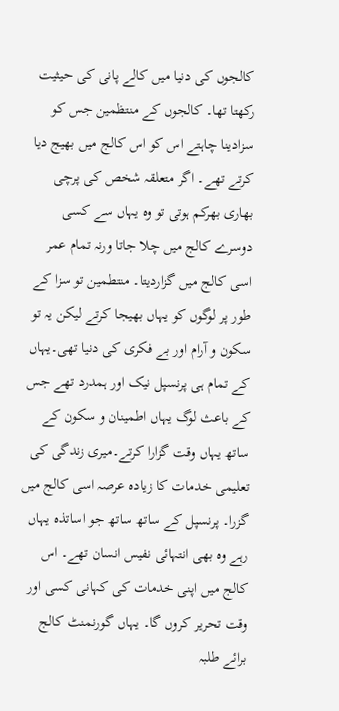کالجوں کی دنیا میں کالے پانی کی حیثیت رکھتا تھا۔ کالجوں کے منتظمین جس کو سزادینا چاہتے اس کو اس کالج میں بھیج دیا کرتے تھے۔ اگر متعلقہ شخص کی پرچی بھاری بھرکم ہوتی تو وہ یہاں سے کسی دوسرے کالج میں چلا جاتا ورنہ تمام عمر اسی کالج میں گزاردیتا۔ منتطمین تو سزا کے طور پر لوگوں کو یہاں بھیجا کرتے لیکن یہ تو سکون و آرام اور بے فکری کی دنیا تھی۔یہاں کے تمام ہی پرنسپل نیک اور ہمدرد تھے جس کے باعث لوگ یہاں اطمینان و سکون کے ساتھ یہاں وقت گزارا کرتے۔میری زندگی کی تعلیمی خدمات کا زیادہ عرصہ اسی کالج میں گزرا۔ پرنسپل کے ساتھ ساتھ جو اساتذہ یہاں رہے وہ بھی انتہائی نفیس انسان تھے۔ اس کالج میں اپنی خدمات کی کہانی کسی اور وقت تحریر کروں گا۔ یہاں گورنمنٹ کالج برائے طلبہ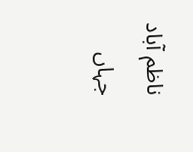ناظم آباد جہاں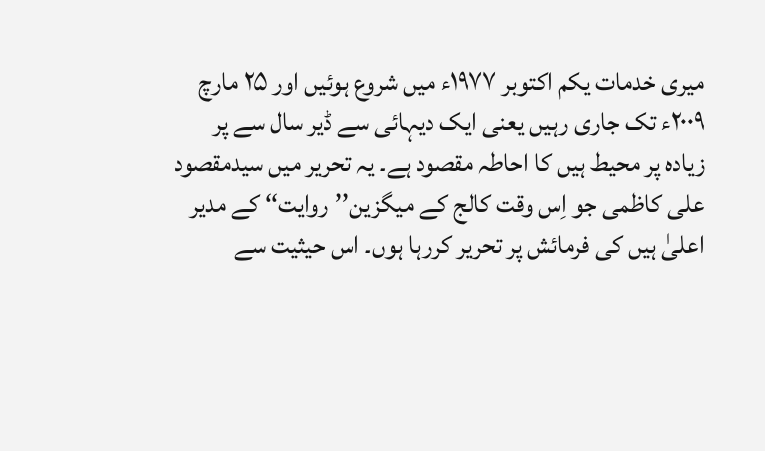میری خدمات یکم اکتوبر ۱۹۷۷ء میں شروع ہوئیں اور ۲۵ مارچ ۲۰۰۹ء تک جاری رہیں یعنی ایک دیہائی سے ڈیر سال سے پر زیادہ پر محیط ہیں کا احاطہ مقصود ہے۔ یہ تحریر میں سیدمقصود علی کاظمی جو اِس وقت کالج کے میگزین’’روایت‘‘ کے مدیر اعلیٰ ہیں کی فرمائش پر تحریر کررہا ہوں۔ اس حیثیت سے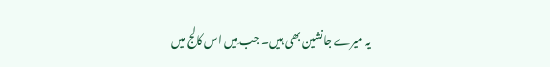یہ میرے جانشین بھی ہیں۔ جب مِیں اس کالج میں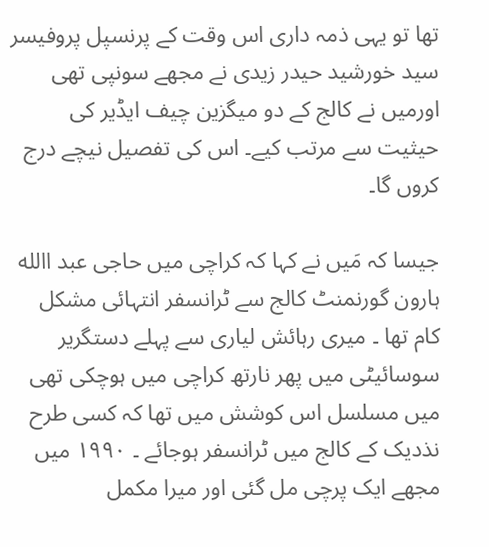تھا تو یہی ذمہ داری اس وقت کے پرنسپل پروفیسر سید خورشید حیدر زیدی نے مجھے سونپی تھی اورمیں نے کالج کے دو میگزین چیف ایڈیر کی حیثیت سے مرتب کیے۔ اس کی تفصیل نیچے درج کروں گا۔

جیسا کہ مَیں نے کہا کہ کراچی میں حاجی عبد االله ہارون گورنمنٹ کالج سے ٹرانسفر انتہائی مشکل کام تھا ۔ میری رہائش لیاری سے پہلے دستگریر سوسائیٹی میں پھر نارتھ کراچی میں ہوچکی تھی میں مسلسل اس کوشش میں تھا کہ کسی طرح نذدیک کے کالج میں ٹرانسفر ہوجائے ۔ ۱۹۹۰ میں مجھے ایک پرچی مل گئی اور میرا مکمل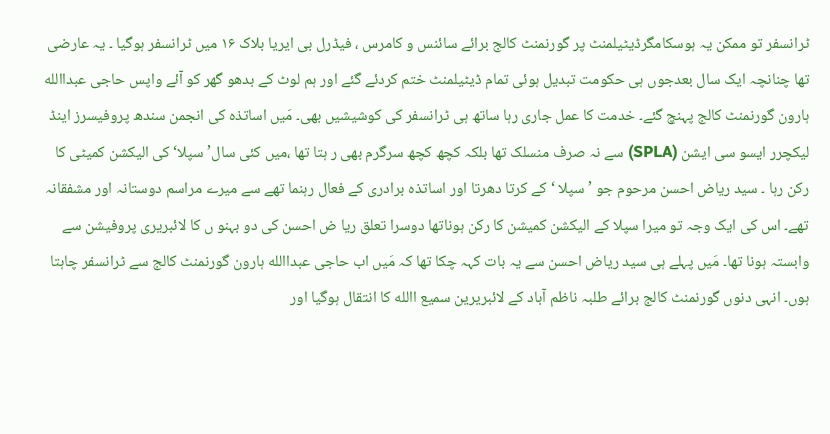ٹرانسفر تو ممکن یہ ہوسکامگرڈیٹیلمنٹ پر گورنمنٹ کالج برائے سائنس و کامرس ، فیڈرل بی ایریا بلاک ۱۶ میں ٹرانسفر ہوگیا ۔ یہ عارضی تھا چنانچہ ایک سال بعدجوں ہی حکومت تبدیل ہوئی تمام ڈیٹیلمنٹ ختم کردئے گئے اور ہم لوٹ کے بدھو گھر کو آئے واپس حاجی عبداالله ہارون گورنمنٹ کالج پہنچ گئے۔ خدمت کا عمل جاری رہا ساتھ ہی ٹرانسفر کی کوشیشیں بھی۔ مَیں اساتذہ کی انجمن سندھ پروفیسرز اینڈ لیکچرر ایسو سی ایشن (SPLA) سے نہ صرف منسلک تھا بلکہ کچھ کچھ سرگرم بھی ر ہتا تھا ،میں کئی سال’ سپلا‘ کی الیکشن کمیٹی کا رکن رہا ۔ سید ریاض احسن مرحوم جو ’سپلا ‘کے کرتا دھرتا اور اساتذہ برادری کے فعال رہنما تھے سے میرے مراسم دوستانہ اور مشفقانہ تھے۔ اس کی ایک وجہ تو میرا سپلا کے الیکشن کمیشن کا رکن ہوناتھا دوسرا تعلق ریا ض احسن کی دو بہنو ں کا لائبریری پروفیشن سے وابستہ ہونا تھا۔ مَیں پہلے ہی سید ریاض احسن سے یہ بات کہہ چکا تھا کہ مَیں اب حاجی عبداالله ہارون گورنمنٹ کالج سے ٹرانسفر چاہتا ہوں۔ انہی دنوں گورنمنٹ کالج برائے طلبہ ناظم آباد کے لائبریرین سمیع االله کا انتقال ہوگیا اور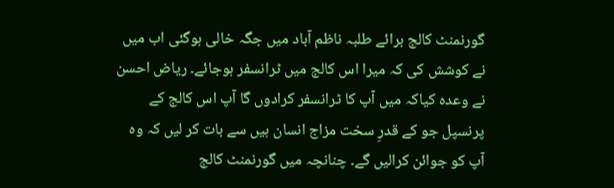گورنمنٹ کالج برائے طلبہ ناظم آباد میں جگہ خالی ہوگئی اب میں نے کوشش کی کہ میرا اس کالج میں ٹرانسفر ہوجائے۔ ریاض احسن نے وعدہ کیاکہ میں آپ کا ٹرانسفر کرادوں گا آپ اس کالج کے پرنسپل جو کے قدرِ سخت مزاج انسان ہیں سے بات کر لیں کہ وہ آپ کو جوائن کرالیں گے۔ چنانچہ میں گورنمنٹ کالج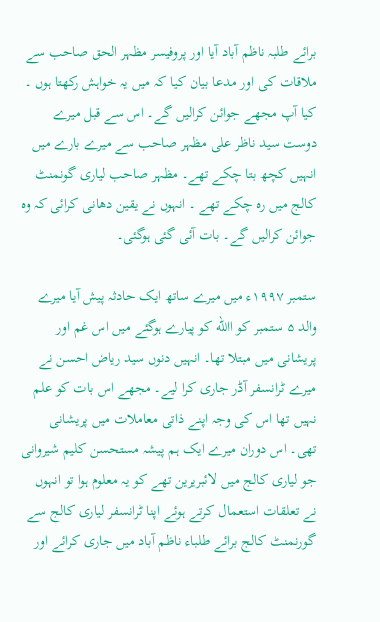برائے طلبہ ناظم آباد آیا اور پروفیسر مظہر الحق صاحب سے ملاقات کی اور مدعا بیان کیا کہ میں یہ خواہش رکھتا ہوں ۔ کیا آپ مجھے جوائن کرالیں گے۔ اس سے قبل میرے دوست سید ناظر علی مظہر صاحب سے میرے بارے میں انہیں کچھ بتا چکے تھے۔ مظہر صاحب لیاری گونمنٹ کالج میں رہ چکے تھے ۔ انہوں نے یقین دھانی کرائی کہ وہ جوائن کرالیں گے۔ بات آئی گئی ہوگئی۔

ستمبر ۱۹۹۷ء میں میرے ساتھ ایک حادثہ پیش آیا میرے والد ۵ ستمبر کو االله کو پیارے ہوگئے میں اس غم اور پریشانی میں مبتلا تھا۔ انہیں دنوں سید ریاض احسن نے میرے ٹرانسفر آڈر جاری کرا لیے۔ مجھے اس بات کو علم نہیں تھا اس کی وجہ اپنے ذاتی معاملات میں پریشانی تھی۔ اس دوران میرے ایک ہم پیشہ مستحسن کلیم شیروانی جو لیاری کالج میں لائبریرین تھے کو یہ معلوم ہوا تو انہوں نے تعلقات استعمال کرتے ہوئے اپنا ٹرانسفر لیاری کالج سے گورنمنٹ کالج برائے طلباء ناظم آباد میں جاری کرائے اور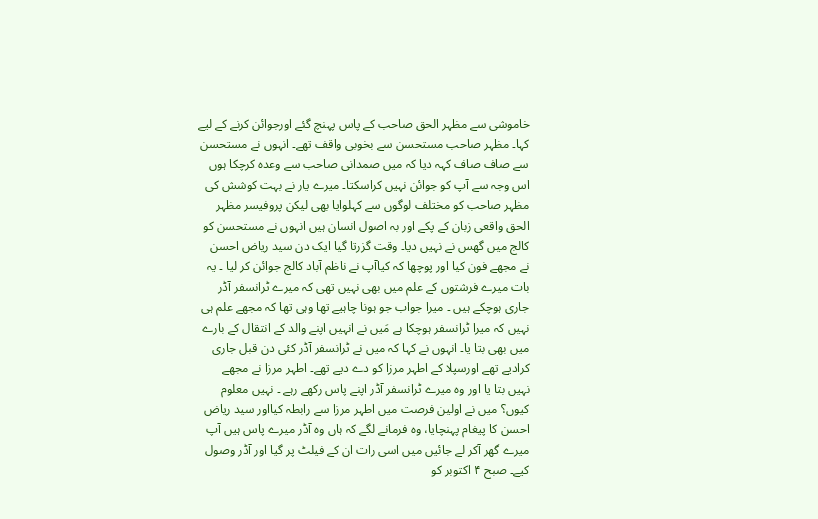خاموشی سے مظہر الحق صاحب کے پاس پہنچ گئے اورجوائن کرنے کے لیے کہا۔ مظہر صاحب مستحسن سے بخوبی واقف تھے۔ انہوں نے مستحسن سے صاف صاف کہہ دیا کہ میں صمدانی صاحب سے وعدہ کرچکا ہوں اس وجہ سے آپ کو جوائن نہیں کراسکتا۔ میرے یار نے بہت کوشش کی مظہر صاحب کو مختلف لوگوں سے کہلوایا بھی لیکن پروفیسر مظہر الحق واقعی زبان کے پکے اور بہ اصول انسان ہیں انہوں نے مستحسن کو کالج میں گھس نے نہیں دیا۔ وقت گزرتا گیا ایک دن سید ریاض احسن نے مجھے فون کیا اور پوچھا کہ کیاآپ نے ناظم آباد کالج جوائن کر لیا ۔ یہ بات میرے فرشتوں کے علم میں بھی نہیں تھی کہ میرے ٹرانسفر آڈر جاری ہوچکے ہیں ۔ میرا جواب جو ہونا چاہیے تھا وہی تھا کہ مجھے علم ہی نہیں کہ میرا ٹرانسفر ہوچکا ہے مَیں نے انہیں اپنے والد کے انتقال کے بارے میں بھی بتا یا۔ انہوں نے کہا کہ میں نے ٹرانسفر آڈر کئی دن قبل جاری کرادیے تھے اورسپلا کے اطہر مرزا کو دے دیے تھے۔ اطہر مرزا نے مجھے نہیں بتا یا اور وہ میرے ٹرانسفر آڈر اپنے پاس رکھے رہے ۔ نہیں معلوم کیوں؟ میں نے اولین فرصت میں اطہر مرزا سے رابطہ کیااور سید ریاض احسن کا پیغام پہنچایا، وہ فرمانے لگے کہ ہاں وہ آڈر میرے پاس ہیں آپ میرے گھر آکر لے جائیں میں اسی رات ان کے فیلٹ پر گیا اور آڈر وصول کیے۔ صبح ۴ اکتوبر کو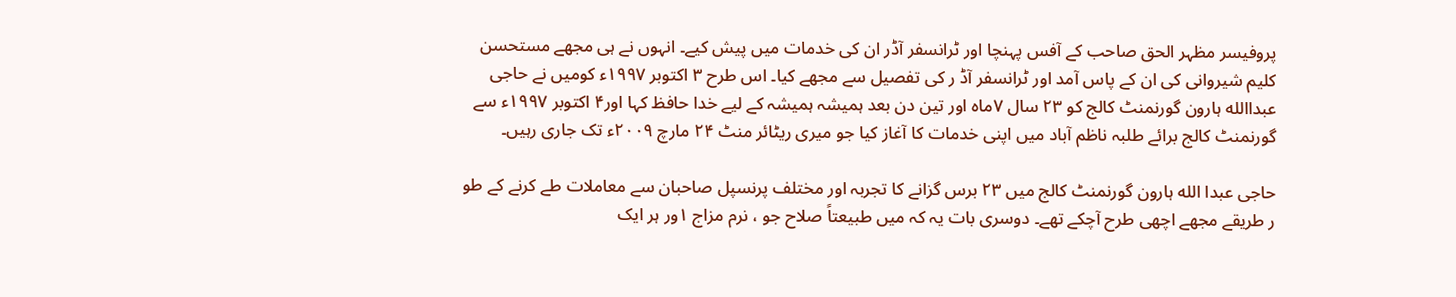پروفیسر مظہر الحق صاحب کے آفس پہنچا اور ٹرانسفر آڈر ان کی خدمات میں پیش کیے۔ انہوں نے ہی مجھے مستحسن کلیم شیروانی کی ان کے پاس آمد اور ٹرانسفر آڈ ر کی تفصیل سے مجھے کیا۔ اس طرح ۳ اکتوبر ۱۹۹۷ء کومیں نے حاجی عبداالله ہارون گورنمنٹ کالج کو ۲۳ سال ۷ماہ اور تین دن بعد ہمیشہ ہمیشہ کے لیے خدا حافظ کہا اور۴ اکتوبر ۱۹۹۷ء سے گورنمنٹ کالج برائے طلبہ ناظم آباد میں اپنی خدمات کا آغاز کیا جو میری ریٹائر منٹ ۲۴ مارچ ۲۰۰۹ء تک جاری رہیں۔

حاجی عبدا الله ہارون گورنمنٹ کالج میں ۲۳ برس گزانے کا تجربہ اور مختلف پرنسپل صاحبان سے معاملات طے کرنے کے طو ر طریقے مجھے اچھی طرح آچکے تھے۔ دوسری بات یہ کہ میں طبیعتاً صلاح جو ، نرم مزاج ۱ور ہر ایک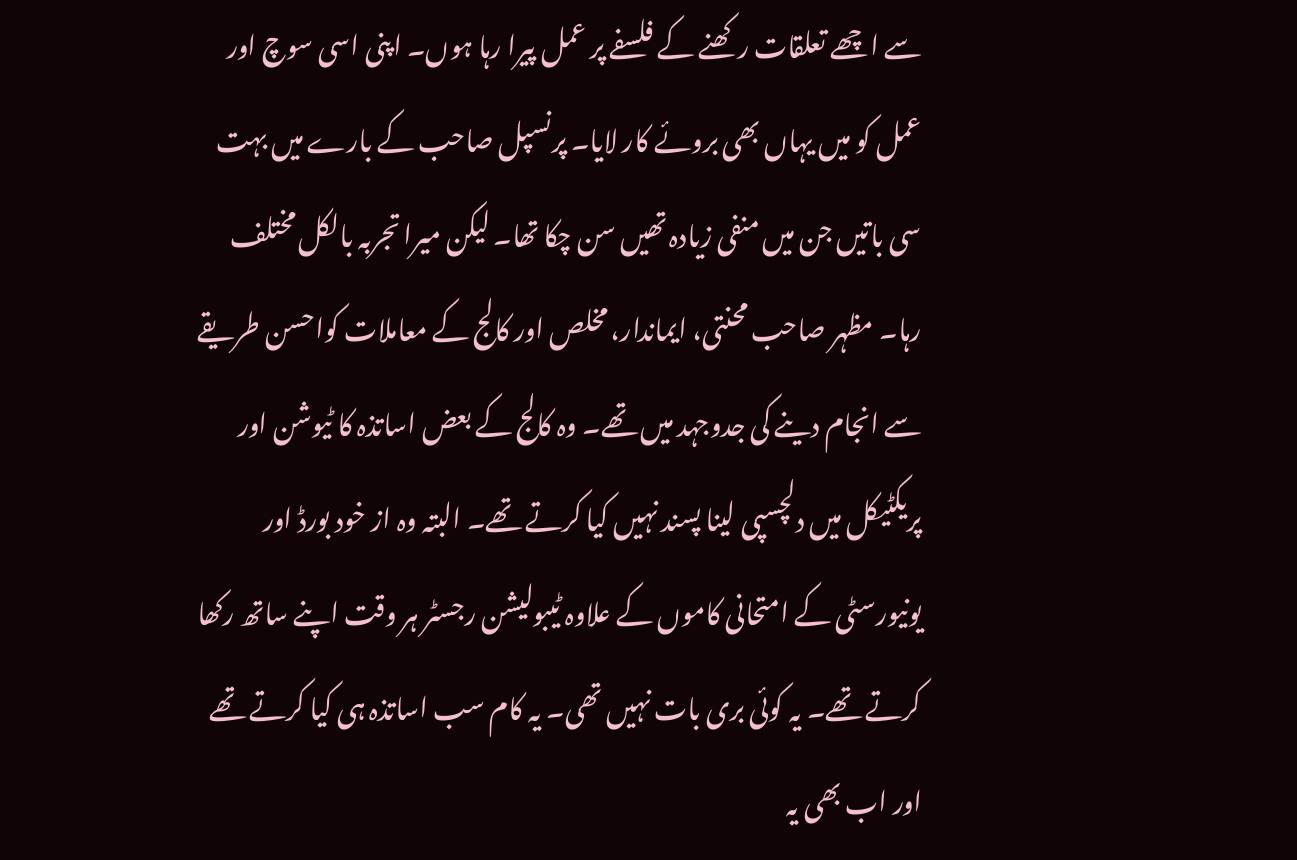سے اچھے تعلقات رکھنے کے فلسفے پر عمل پیرا رہا ہوں۔ اپنی اسی سوچ اور عمل کو میں یہاں بھی بروئے کار لایا۔ پرنسپل صاحب کے بارے میں بہت سی باتیں جن میں منفی زیادہ تھیں سن چکا تھا۔ لیکن میرا تجربہ بالکل مختلف رہا۔ مظہر صاحب محنتی، ایماندار، مخلص اور کالج کے معاملات کواحسن طریقے سے انجام دینے کی جدوجہد میں تھے۔ وہ کالج کے بعض اساتذہ کا ٹیوشن اور پریکٹیکل میں دلچسپی لینا پسند نہیں کیا کرتے تھے۔ البتہ وہ از خود بورڈ اور یونیورسٹی کے امتحانی کاموں کے علاوہ ٹیبولیشن رجسٹر ہر وقت اپنے ساتھ رکھا کرتے تھے۔ یہ کوئی بری بات نہیں تھی۔ یہ کام سب اساتذہ ہی کیا کرتے تھے اور اب بھی یہ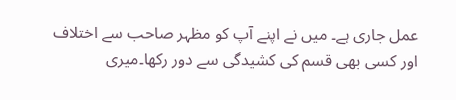عمل جاری ہے۔ میں نے اپنے آپ کو مظہر صاحب سے اختلاف اور کسی بھی قسم کی کشیدگی سے دور رکھا۔میری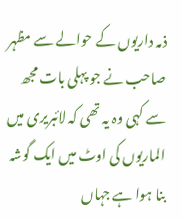ذمہ داریوں کے حوالے سے مظہر صاحب نے جو پہلی بات مجھ سے کہی وہ یہ تھی کہ لائبریری میں الماریوں کی اوٹ میں ایک گوشہ بنا ہوا ہے جہاں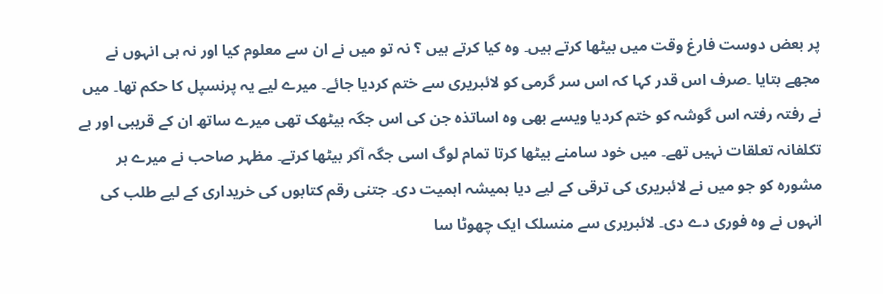پر بعض دوست فارغ وقت میں بیٹھا کرتے ہیں۔ وہ کیا کرتے ہیں ؟ نہ تو میں نے ان سے معلوم کیا اور نہ ہی انہوں نے مجھے بتایا ۔صرف اس قدر کہا کہ اس سر گرمی کو لائبریری سے ختم کردیا جائے۔ میرے لیے یہ پرنسپل کا حکم تھا۔ میں نے رفتہ رفتہ اس گوشہ کو ختم کردیا ویسے بھی وہ اساتذہ جن کی اس جگہ بیٹھک تھی میرے ساتھ ان کے قریبی اور بے تکلفانہ تعلقات نہیں تھے۔ میں خود سامنے بیٹھا کرتا تمام لوگ اسی جگہ آکر بیٹھا کرتے۔ مظہر صاحب نے میرے ہر مشورہ کو جو میں نے لائبریری کی ترقی کے لیے دیا ہمیشہ اہمیت دی۔ جتنی رقم کتابوں کی خریداری کے لیے طلب کی انہوں نے وہ فوری دے دی۔ لائبریری سے منسلک ایک چھوٹا سا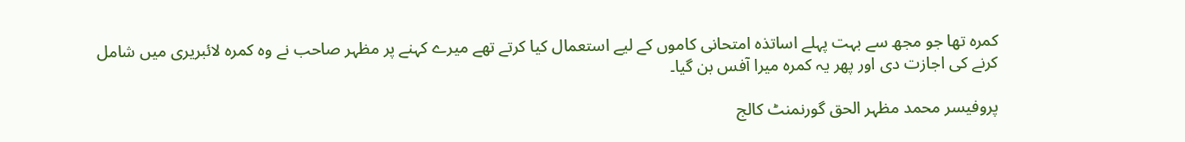کمرہ تھا جو مجھ سے بہت پہلے اساتذہ امتحانی کاموں کے لیے استعمال کیا کرتے تھے میرے کہنے پر مظہر صاحب نے وہ کمرہ لائبریری میں شامل کرنے کی اجازت دی اور پھر یہ کمرہ میرا آفس بن گیا۔

پروفیسر محمد مظہر الحق گورنمنٹ کالج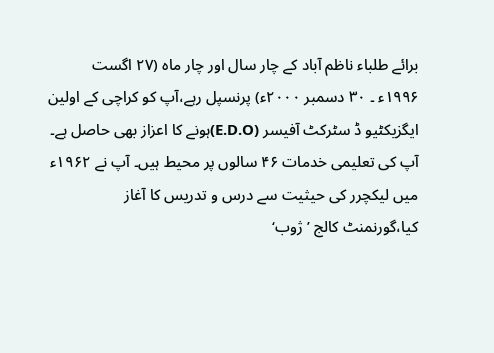برائے طلباء ناظم آباد کے چار سال اور چار ماہ (۲۷ اگست ۱۹۹۶ء ۔ ۳۰ دسمبر ۲۰۰۰ء) پرنسپل رہے،آپ کو کراچی کے اولین ایگزیکٹیو ڈ سٹرکٹ آفیسر (E.D.O)ہونے کا اعزاز بھی حاصل ہے۔ آپ کی تعلیمی خدمات ۴۶ سالوں پر محیط ہیں۔ آپ نے ۱۹۶۲ء میں لیکچرر کی حیثیت سے درس و تدریس کا آغاز کیا،گورنمنٹ کالج ’ژوب‘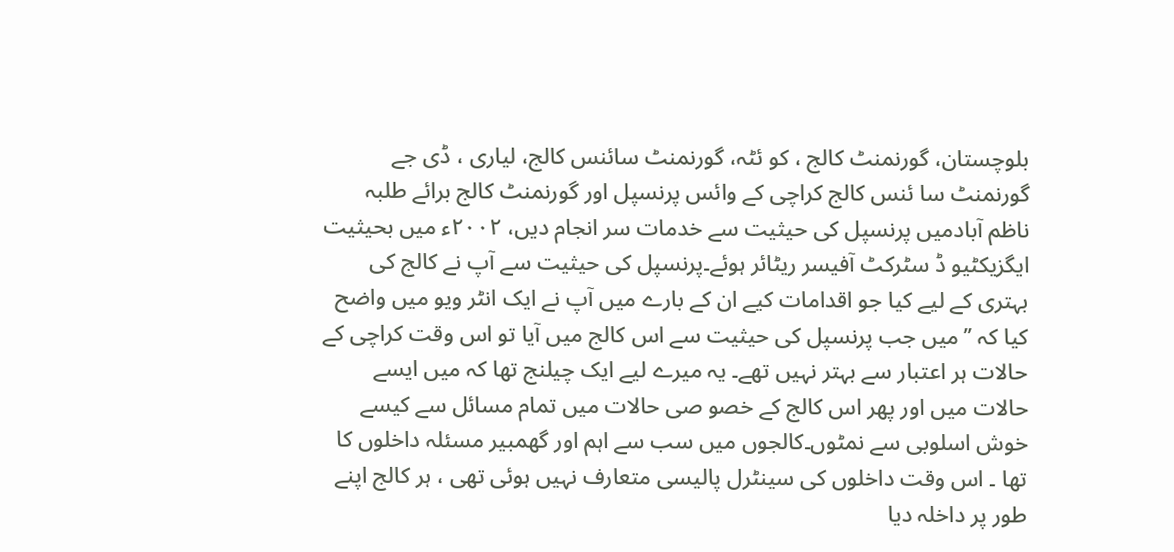بلوچستان، گورنمنٹ کالج ، کو ئٹہ، گورنمنٹ سائنس کالج، لیاری ، ڈی جے گورنمنٹ سا ئنس کالج کراچی کے وائس پرنسپل اور گورنمنٹ کالج برائے طلبہ ناظم آبادمیں پرنسپل کی حیثیت سے خدمات سر انجام دیں، ۲۰۰۲ء میں بحیثیت ایگزیکٹیو ڈ سٹرکٹ آفیسر ریٹائر ہوئے۔پرنسپل کی حیثیت سے آپ نے کالج کی بہتری کے لیے کیا جو اقدامات کیے ان کے بارے میں آپ نے ایک انٹر ویو میں واضح کیا کہ ’’میں جب پرنسپل کی حیثیت سے اس کالج میں آیا تو اس وقت کراچی کے حالات ہر اعتبار سے بہتر نہیں تھے۔ یہ میرے لیے ایک چیلنج تھا کہ میں ایسے حالات میں اور پھر اس کالج کے خصو صی حالات میں تمام مسائل سے کیسے خوش اسلوبی سے نمٹوں۔کالجوں میں سب سے اہم اور گھمبیر مسئلہ داخلوں کا تھا ۔ اس وقت داخلوں کی سینٹرل پالیسی متعارف نہیں ہوئی تھی ، ہر کالج اپنے طور پر داخلہ دیا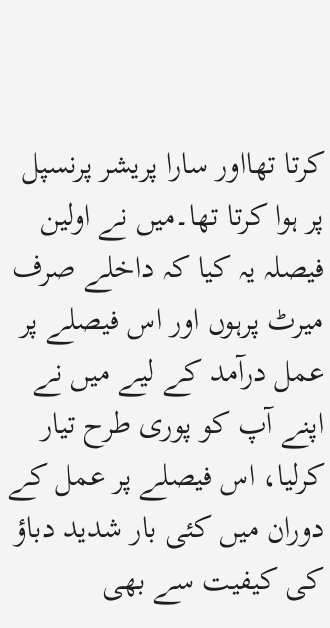کرتا تھااور سارا پریشر پرنسپل پر ہوا کرتا تھا۔میں نے اولین فیصلہ یہ کیا کہ داخلے صرف میرٹ پرہوں اور اس فیصلے پر عمل درآمد کے لیے میں نے اپنے آپ کو پوری طرح تیار کرلیا، اس فیصلے پر عمل کے دوران میں کئی بار شدید دباؤ کی کیفیت سے بھی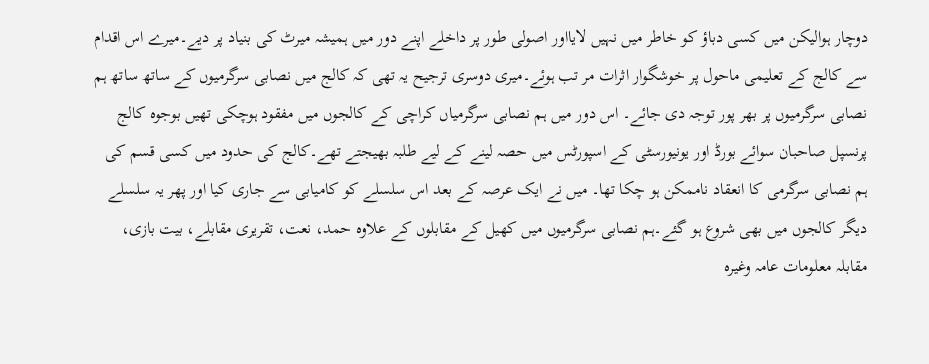دوچار ہوالیکن میں کسی دباؤ کو خاطر میں نہیں لایااور اصولی طور پر داخلے اپنے دور میں ہمیشہ میرٹ کی بنیاد پر دیے۔میرے اس اقدام سے کالج کے تعلیمی ماحول پر خوشگوار اثرات مر تب ہوئے۔میری دوسری ترجیح یہ تھی کہ کالج میں نصابی سرگرمیوں کے ساتھ ساتھ ہم نصابی سرگرمیوں پر بھر پور توجہ دی جائے۔ اس دور میں ہم نصابی سرگرمیاں کراچی کے کالجوں میں مفقود ہوچکی تھیں بوجوہ کالج پرنسپل صاحبان سوائے بورڈ اور یونیورسٹی کے اسپورٹس میں حصہ لینے کے لیے طلبہ بھیجتے تھے۔کالج کی حدود میں کسی قسم کی ہم نصابی سرگرمی کا انعقاد ناممکن ہو چکا تھا۔ میں نے ایک عرصہ کے بعد اس سلسلے کو کامیابی سے جاری کیا اور پھر یہ سلسلے دیگر کالجوں میں بھی شروع ہو گئے۔ہم نصابی سرگرمیوں میں کھیل کے مقابلوں کے علاوہ حمد، نعت، تقریری مقابلے، بیت بازی، مقابلہ معلومات عامہ وغیرہ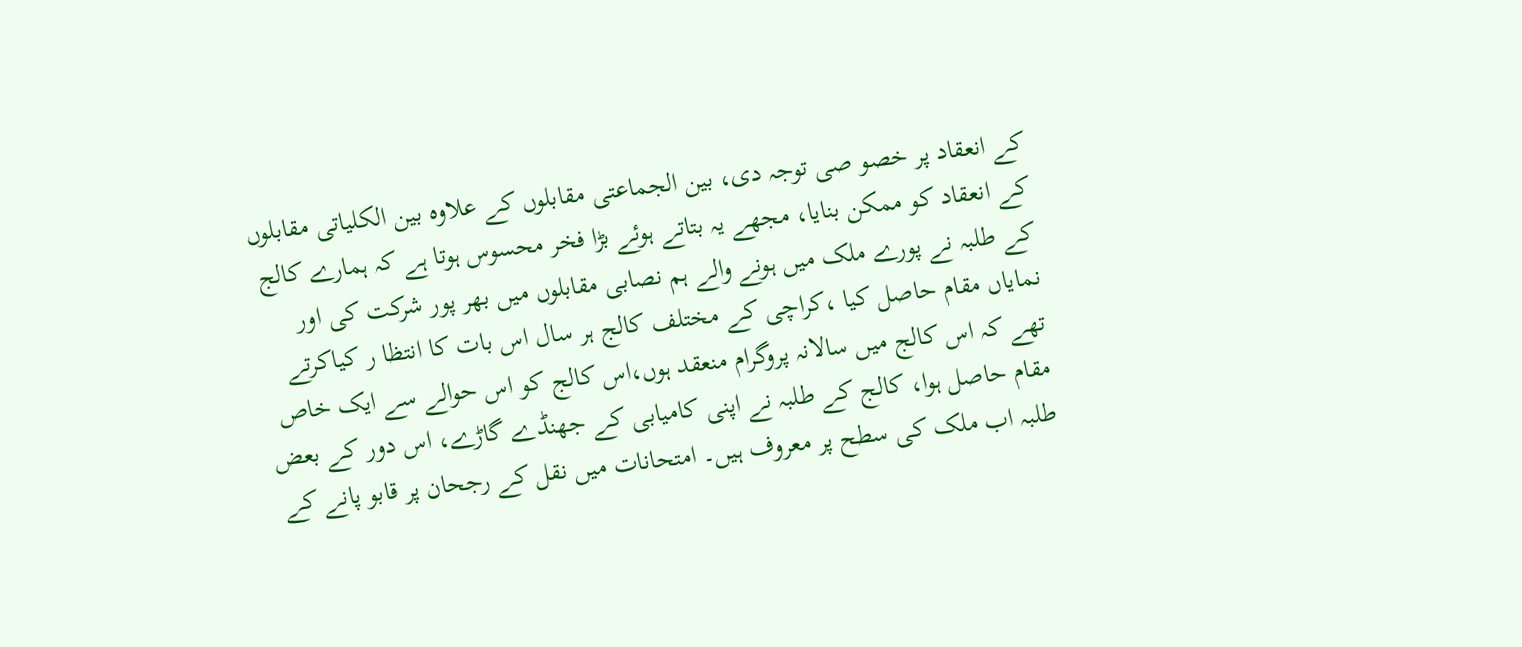کے انعقاد پر خصو صی توجہ دی، بین الجماعتی مقابلوں کے علاوہ بین الکلیاتی مقابلوں کے انعقاد کو ممکن بنایا، مجھے یہ بتاتے ہوئے بڑا فخر محسوس ہوتا ہے کہ ہمارے کالج کے طلبہ نے پورے ملک میں ہونے والے ہم نصابی مقابلوں میں بھر پور شرکت کی اور نمایاں مقام حاصل کیا ،کراچی کے مختلف کالج ہر سال اس بات کا انتظا ر کیاکرتے تھے کہ اس کالج میں سالانہ پروگرام منعقد ہوں،اس کالج کو اس حوالے سے ایک خاص مقام حاصل ہوا، کالج کے طلبہ نے اپنی کامیابی کے جھنڈے گاڑے، اس دور کے بعض طلبہ اب ملک کی سطح پر معروف ہیں۔ امتحانات میں نقل کے رجحان پر قابو پانے کے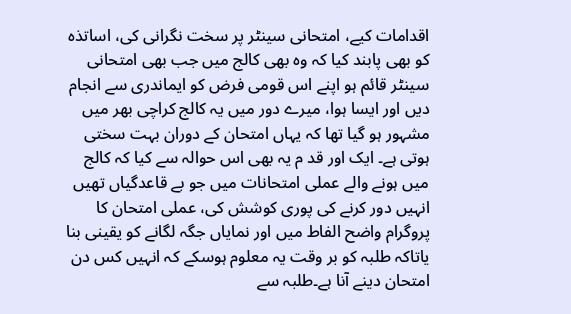اقدامات کیے، امتحانی سینٹر پر سخت نگرانی کی، اساتذہ کو بھی پابند کیا کہ وہ بھی کالج میں جب بھی امتحانی سینٹر قائم ہو اپنے اس قومی فرض کو ایماندری سے انجام دیں اور ایسا ہوا، میرے دور میں یہ کالج کراچی بھر میں مشہور ہو گیا تھا کہ یہاں امتحان کے دوران بہت سختی ہوتی ہے۔ ایک اور قد م یہ بھی اس حوالہ سے کیا کہ کالج میں ہونے والے عملی امتحانات میں جو بے قاعدگیاں تھیں انہیں دور کرنے کی پوری کوشش کی، عملی امتحان کا پروگرام واضح الفاط میں اور نمایاں جگہ لگانے کو یقینی بنا یاتاکہ طلبہ کو بر وقت یہ معلوم ہوسکے کہ انہیں کس دن امتحان دینے آنا ہے۔طلبہ سے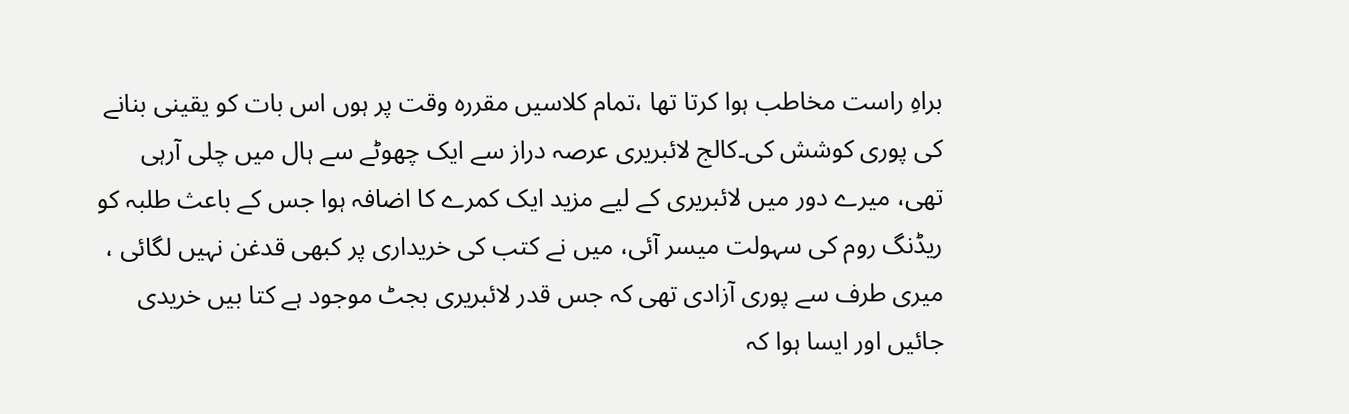براہِ راست مخاطب ہوا کرتا تھا ،تمام کلاسیں مقررہ وقت پر ہوں اس بات کو یقینی بنانے کی پوری کوشش کی۔کالج لائبریری عرصہ دراز سے ایک چھوٹے سے ہال میں چلی آرہی تھی، میرے دور میں لائبریری کے لیے مزید ایک کمرے کا اضافہ ہوا جس کے باعث طلبہ کو ریڈنگ روم کی سہولت میسر آئی، میں نے کتب کی خریداری پر کبھی قدغن نہیں لگائی ، میری طرف سے پوری آزادی تھی کہ جس قدر لائبریری بجٹ موجود ہے کتا بیں خریدی جائیں اور ایسا ہوا کہ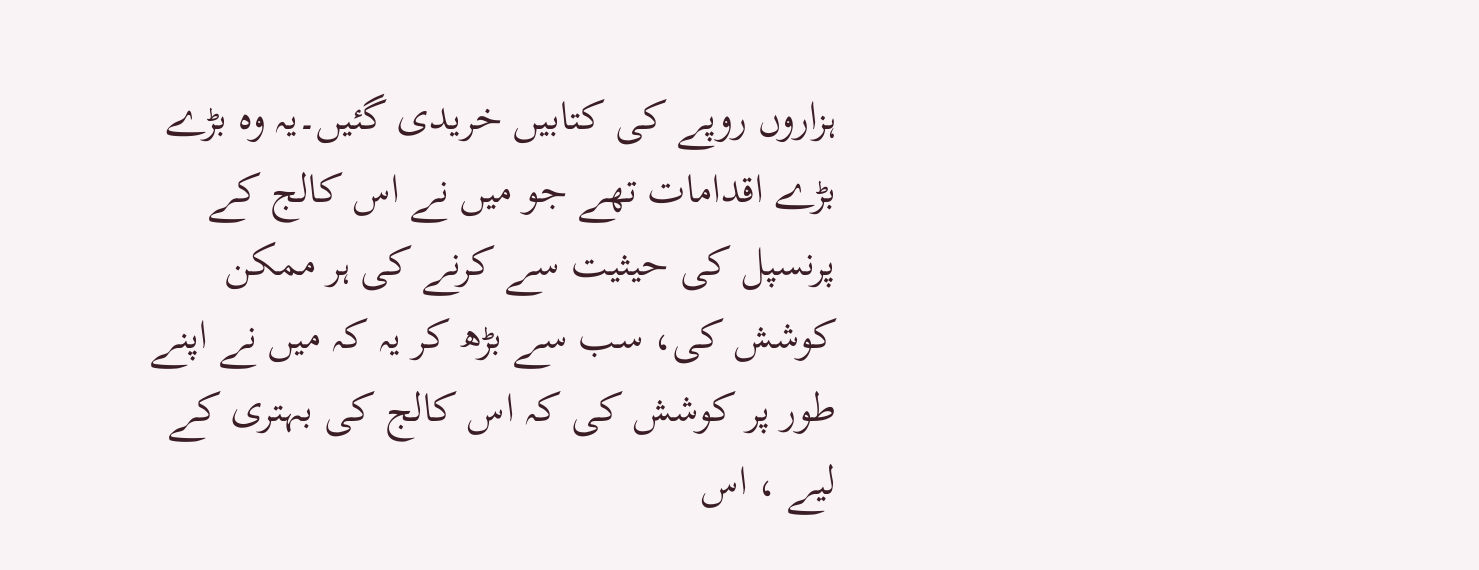ہزاروں روپے کی کتابیں خریدی گئیں۔یہ وہ بڑے بڑے اقدامات تھے جو میں نے اس کالج کے پرنسپل کی حیثیت سے کرنے کی ہر ممکن کوشش کی، سب سے بڑھ کر یہ کہ میں نے اپنے طور پر کوشش کی کہ اس کالج کی بہتری کے لیے ، اس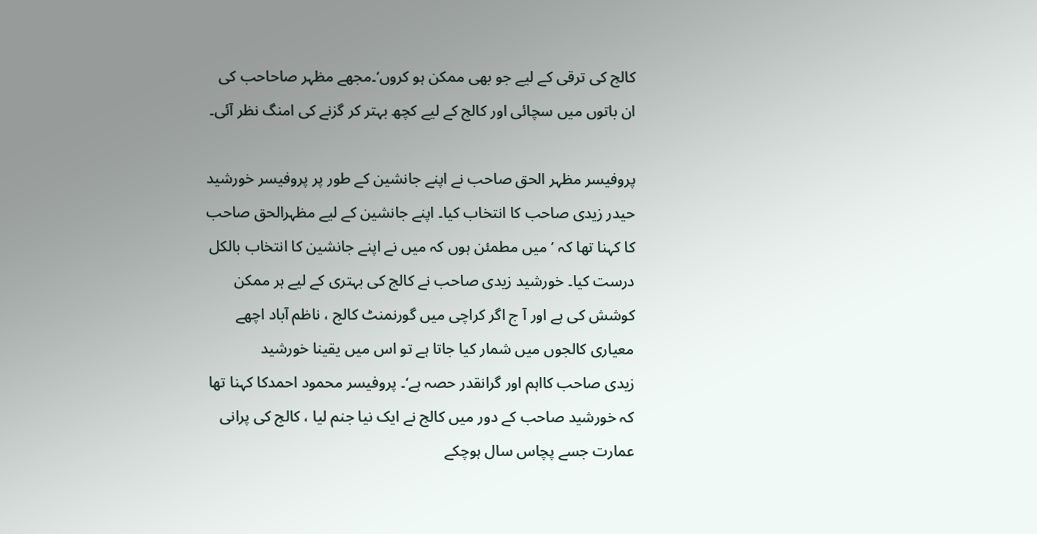کالج کی ترقی کے لیے جو بھی ممکن ہو کروں‘۔مجھے مظہر صاحاحب کی ان باتوں میں سچائی اور کالج کے لیے کچھ بہتر کر گزنے کی امنگ نظر آئی۔

پروفیسر مظہر الحق صاحب نے اپنے جانشین کے طور پر پروفیسر خورشید حیدر زیدی صاحب کا انتخاب کیا۔ اپنے جانشین کے لیے مظہرالحق صاحب کا کہنا تھا کہ ’ میں مطمئن ہوں کہ میں نے اپنے جانشین کا انتخاب بالکل درست کیا۔ خورشید زیدی صاحب نے کالج کی بہتری کے لیے ہر ممکن کوشش کی ہے اور آ ج اگر کراچی میں گورنمنٹ کالج ، ناظم آباد اچھے معیاری کالجوں میں شمار کیا جاتا ہے تو اس میں یقینا خورشید
زیدی صاحب کااہم اور گرانقدر حصہ ہے‘۔ پروفیسر محمود احمدکا کہنا تھا کہ خورشید صاحب کے دور میں کالج نے ایک نیا جنم لیا ، کالج کی پرانی عمارت جسے پچاس سال ہوچکے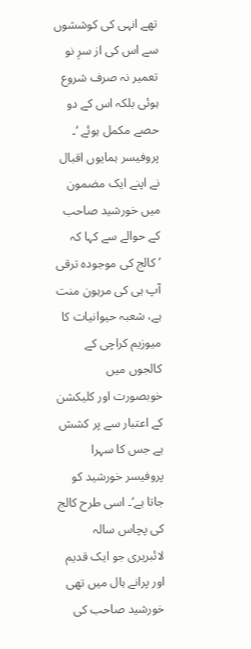تھے انہی کی کوششوں سے اس کی از سرِ نو تعمیر نہ صرف شروع ہوئی بلکہ اس کے دو حصے مکمل ہوئے ‘۔ پروفیسر ہمایوں اقبال نے اپنے ایک مضمون میں خورشید صاحب کے حوالے سے کہا کہ ’کالج کی موجودہ ترقی آپ ہی کی مرہون منت ہے، شعبہ حیوانیات کا میوزیم کراچی کے کالجوں میں خوبصورت اور کلیکشن کے اعتبار سے پر کشش ہے جس کا سہرا پروفیسر خورشید کو جاتا ہے‘۔ اسی طرح کالج کی پچاس سالہ لائبریری جو ایک قدیم اور پرانے ہال میں تھی خورشید صاحب کی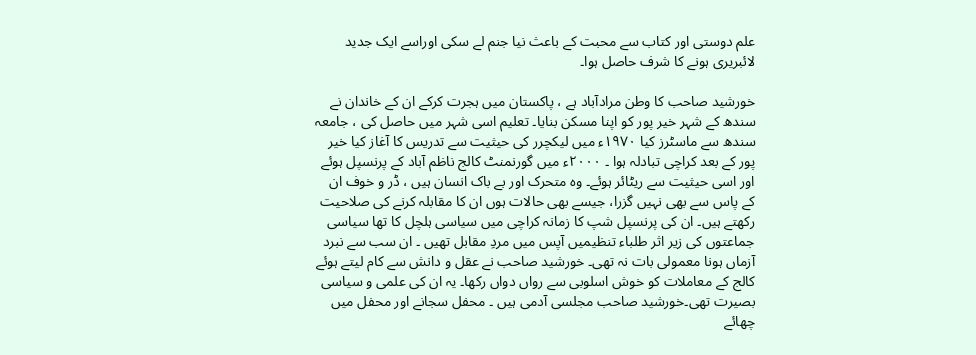علم دوستی اور کتاب سے محبت کے باعث نیا جنم لے سکی اوراسے ایک جدید لائبریری ہونے کا شرف حاصل ہوا۔

خورشید صاحب کا وطن مرادآباد ہے ، پاکستان میں ہجرت کرکے ان کے خاندان نے سندھ کے شہر خیر پور کو اپنا مسکن بنایا۔ تعلیم اسی شہر میں حاصل کی ، جامعہ سندھ سے ماسٹرز کیا ۱۹۷۰ء میں لیکچرر کی حیثیت سے تدریس کا آغاز کیا خیر پور کے بعد کراچی تبادلہ ہوا ۔ ۲۰۰۰ء میں گورنمنٹ کالج ناظم آباد کے پرنسپل ہوئے اور اسی حیثیت سے ریٹائر ہوئے۔ وہ متحرک اور بے باک انسان ہیں ، ڈر و خوف ان کے پاس سے بھی نہیں گزرا، جیسے بھی حالات ہوں ان کا مقابلہ کرنے کی صلاحیت رکھتے ہیں۔ ان کی پرنسپل شپ کا زمانہ کراچی میں سیاسی ہلچل کا تھا سیاسی جماعتوں کی زیر اثر طلباء تنظیمیں آپس میں مردِ مقابل تھیں ۔ ان سب سے نبرد آزماں ہونا معمولی بات نہ تھی۔ خورشید صاحب نے عقل و دانش سے کام لیتے ہوئے کالج کے معاملات کو خوش اسلوبی سے رواں دواں رکھا۔ یہ ان کی علمی و سیاسی بصیرت تھی۔خورشید صاحب مجلسی آدمی ہیں ۔ محفل سجانے اور محفل میں چھائے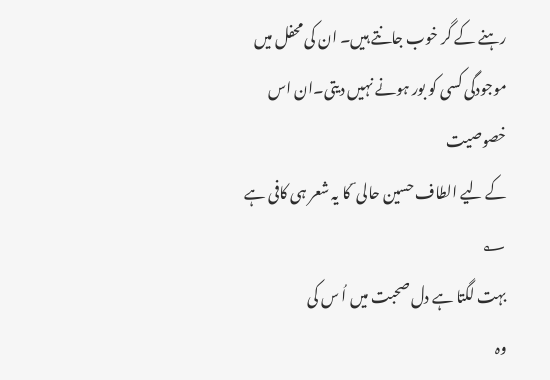رہنے کے گر خوب جانتے ہیں۔ ان کی محفل میں موجودگی کسی کو بور ہونے نہیں دیتی۔ان اس خصوصیت
کے لیے الطاف حسین حالی ؔ کا یہ شعر ہی کافی ہے ؂
بہت لگتا ہے دل صحبت میں اُ س کی
وہ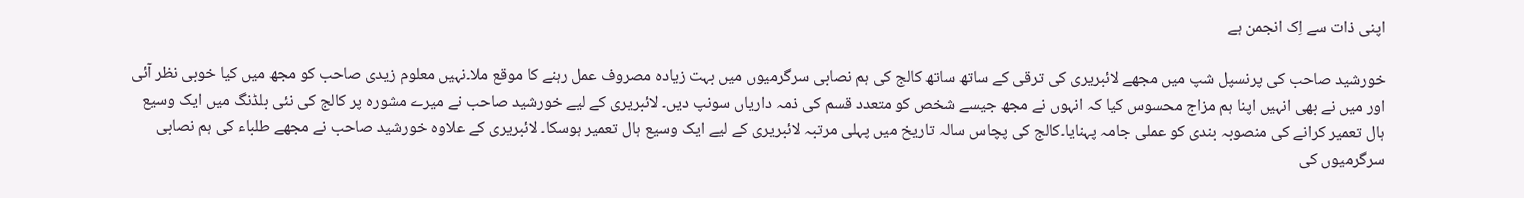اپنی ذات سے اِک انجمن ہے

خورشید صاحب کی پرنسپل شپ میں مجھے لائبریری کی ترقی کے ساتھ ساتھ کالج کی ہم نصابی سرگرمیوں میں بہت زیادہ مصروف عمل رہنے کا موقع ملا۔نہیں معلوم زیدی صاحب کو مجھ میں کیا خوبی نظر آئی اور میں نے بھی انہیں اپنا ہم مزاج محسوس کیا کہ انہوں نے مجھ جیسے شخص کو متعدد قسم کی ذمہ داریاں سونپ دیں۔ لائبریری کے لیے خورشید صاحب نے میرے مشورہ پر کالج کی نئی بلڈنگ میں ایک وسیع ہال تعمیر کرانے کی منصوبہ بندی کو عملی جامہ پہنایا۔کالج کی پچاس سالہ تاریخ میں پہلی مرتبہ لائبریری کے لیے ایک وسیع ہال تعمیر ہوسکا۔ لائبریری کے علاوہ خورشید صاحب نے مجھے طلباء کی ہم نصابی سرگرمیوں کی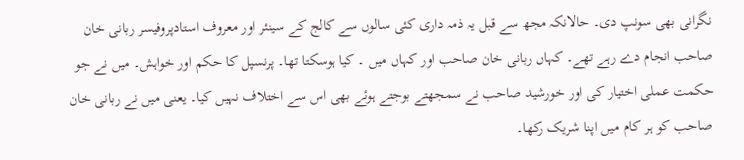نگرانی بھی سونپ دی۔ حالانکہ مجھ سے قبل یہ ذمہ داری کئی سالوں سے کالج کے سینئر اور معروف استادپروفیسر ربانی خان صاحب انجام دے رہے تھے۔ کہاں ربانی خان صاحب اور کہاں میں ۔ کیا ہوسکتا تھا۔ پرنسپل کا حکم اور خواہش۔ میں نے جو حکمت عملی اختیار کی اور خورشید صاحب نے سمجھتے بوجتے ہوئے بھی اس سے اختلاف نہیں کیا۔ یعنی میں نے ربانی خان صاحب کو ہر کام میں اپنا شریک رکھا۔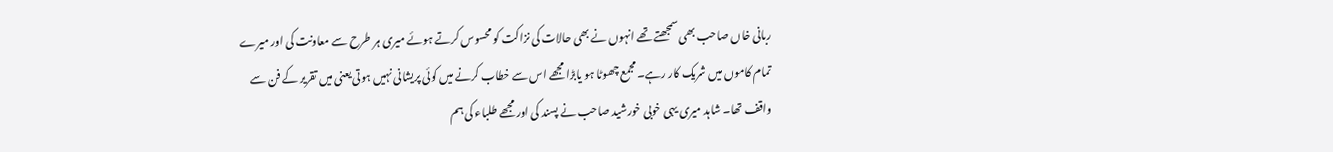ربانی خاں صاحب بھی سمجھتے تھے انہوں نے بھی حالات کی نزاکت کو محسوس کرتے ہوئے میری ہر طرح سے معاونت کی اور میرے تمام کاموں میں شریک کار رہے۔ مجمع چھوٹا ہو یابڑا مجھے اس سے خطاب کرنے میں کوئی پریشانی نہیں ہوتی یعنی میں تقریر کے فن سے واقف تھا۔ شاہد میری یہی خوبی خورشید صاحب نے پسند کی اور مجھے طلباء کی ہم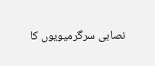نصابی سرگرمیویوں کا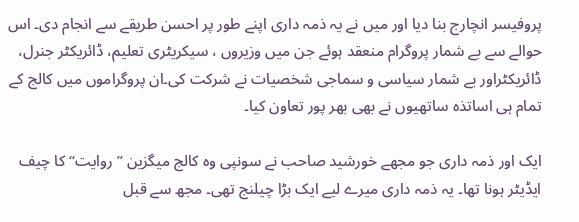پروفیسر انچارج بنا دیا اور میں نے یہ ذمہ داری اپنے طور پر احسن طریقے سے انجام دی۔ اس حوالے سے بے شمار پروگرام منعقد ہوئے جن میں وزیروں ، سیکریٹری تعلیم، ڈائریکٹر جنرل، ڈائریکٹراور بے شمار سیاسی و سماجی شخصیات نے شرکت کی۔ان پروگراموں میں کالج کے تمام ہی اساتذہ ساتھیوں نے بھی بھر پور تعاون کیا۔

ایک اور ذمہ داری جو مجھے خورشید صاحب نے سونپی وہ کالج میگزین ’’روایت‘‘ کا چیف ایڈیٹر ہونا تھا۔ یہ ذمہ داری میرے لیے ایک بڑا چیلنج تھی۔ مجھ سے قبل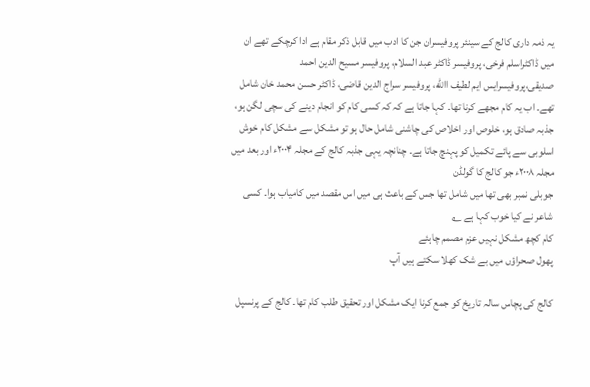یہ ذمہ داری کالج کے سینئر پروفیسران جن کا ادب میں قابل ذکر مقام ہے ادا کرچکے تھے ان میں ڈاکٹراسلم فرخی، پروفیسر ڈاکٹر عبد السلام، پروفیسر مسیح الدین احمد صدیقی،پروفیسرایس ایم لطیف االله، پروفیسر سراج الدین قاضی، ڈاکٹر حسن محمد خان شامل تھے۔ اب یہ کام مجھے کرنا تھا۔ کہا جاتا ہے کہ کہ کسی کام کو انجام دینے کی سچی لگن ہو، جذبہ صادق ہو، خلوص اور اخلاص کی چاشنی شامل حال ہو تو مشکل سے مشکل کام خوش اسلوبی سے پائے تکمیل کو پہنچ جاتا ہے۔ چنانچہ یہی جذبہ کالج کے مجلہ ۲۰۰۴ء اور بعد میں مجلہ ۲۰۰۸ء جو کالج کا گولڈن
جوبلی نمبر بھی تھا میں شامل تھا جس کے باعث ہی میں اس مقصد میں کامیاب ہوا۔ کسی شاعر نے کیا خوب کہا ہے ؂
کام کچھ مشکل نہیں عزم مصمم چاہئے
پھول صحراؤں میں بے شک کھلا سکتے ہیں آپ

کالج کی پچاس سالہ تاریخ کو جمع کرنا ایک مشکل اور تحقیق طلب کام تھا۔ کالج کے پرنسپل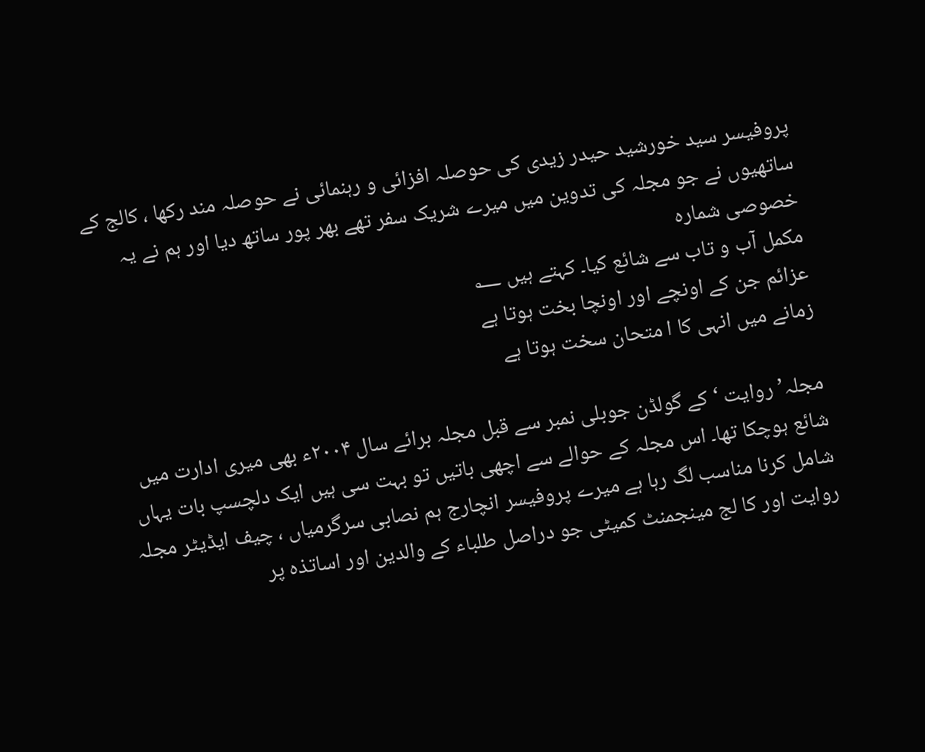پروفیسر سید خورشید حیدر زیدی کی حوصلہ افزائی و رہنمائی نے حوصلہ مند رکھا ، کالج کے ساتھیوں نے جو مجلہ کی تدوین میں میرے شریک سفر تھے بھر پور ساتھ دیا اور ہم نے یہ خصوصی شمارہ
مکمل آب و تاب سے شائع کیا۔ کہتے ہیں ؂
عزائم جن کے اونچے اور اونچا بخت ہوتا ہے
زمانے میں انہی کا ا متحان سخت ہوتا ہے

مجلہ’ روایت ‘کے گولڈن جوبلی نمبر سے قبل مجلہ برائے سال ۲۰۰۴ء بھی میری ادارت میں شائع ہوچکا تھا۔ اس مجلہ کے حوالے سے اچھی باتیں تو بہت سی ہیں ایک دلچسپ بات یہاں شامل کرنا مناسب لگ رہا ہے میرے پروفیسر انچارج ہم نصابی سرگرمیاں ، چیف ایڈیٹر مجلہ روایت اور کا لج مینجمنٹ کمیٹی جو دراصل طلباء کے والدین اور اساتذہ پر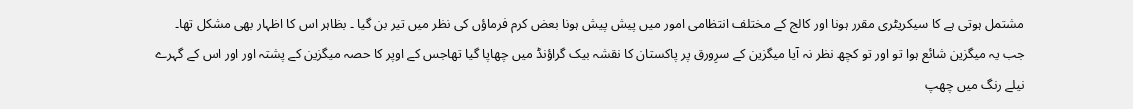مشتمل ہوتی ہے کا سیکریٹری مقرر ہونا اور کالج کے مختلف انتظامی امور میں پیش پیش ہونا بعض کرم فرماؤں کی نظر میں تیر بن گیا ۔ بظاہر اس کا اظہار بھی مشکل تھا۔ جب یہ میگزین شائع ہوا تو اور تو کچھ نظر نہ آیا میگزین کے سرِورق پر پاکستان کا نقشہ بیک گراؤنڈ میں چھاپا گیا تھاجس کے اوپر کا حصہ میگزین کے پشتہ اور اور اس کے گہرے نیلے رنگ میں چھپ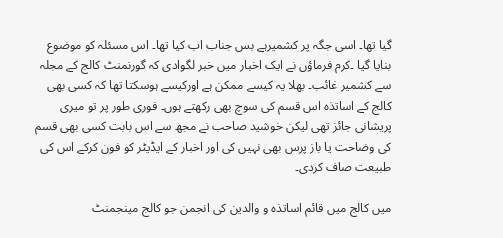گیا تھا۔ اسی جگہ پر کشمیرہے بس جناب اب کیا تھا۔ اس مسئلہ کو موضوع بنایا گیا ۔کرم فرماؤں نے ایک اخبار میں خبر لگوادی کہ گورنمنٹ کالج کے مجلہ سے کشمیر غائب۔ بھلا یہ کیسے ممکن ہے اورکیسے ہوسکتا تھا کہ کسی بھی کالج کے اساتذہ اس قسم کی سوچ بھی رکھتے ہوں۔ فوری طور پر تو میری پریشانی جائز تھی لیکن خوشید صاحب نے مجھ سے اس بابت کسی بھی قسم کی وضاحت یا باز پرس بھی نہیں کی اور اخبار کے ایڈیٹر کو فون کرکے اس کی طبیعت صاف کردی۔

میں کالج میں قائم اساتذہ و والدین کی انجمن جو کالج مینجمنٹ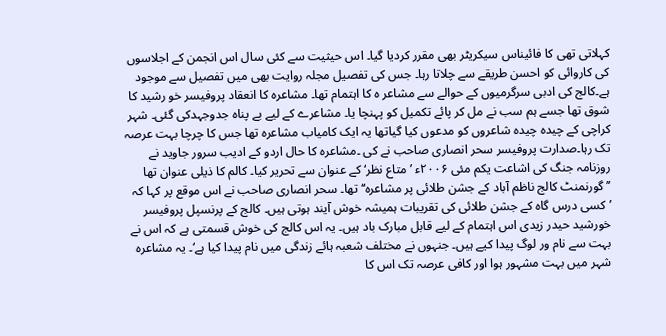کہلاتی تھی کا فائیناس سیکریٹر بھی مقرر کردیا گیا۔ اس حیثیت سے کئی سال اس انجمن کے اجلاسوں کی کاروائی کو احسن طریقے سے چلاتا رہا۔ جس کی تفصیل مجلہ روایت بھی میں تفصیل سے موجود ہے۔کالج کی ادبی سرگرمیوں کے حوالے سے مشاعر ہ کا اہتمام تھا۔ مشاعرہ کا انعقاد پروفیسر خو رشید کا شوق تھا جسے ہم سب نے مل کر پائے تکمیل کو پہنچا یا۔ مشاعرے کے لیے بے پناہ جدوجہدکی گئی۔ شہر کراچی کے چیدہ چیدہ شاعروں کو مدعوں کیا گیاتھا یہ ایک کامیاب مشاعرہ تھا جس کا چرچا بہت عرصہ تک رہا۔صدارت پروفیسر سحر انصاری صاحب نے کی ۔مشاعرہ کا حال اردو کے ادیب سرور جاوید نے روزنامہ جنگ کی اشاعت یکم مئی ۲۰۰۶ء ’متاع نظر‘ کے عنوان سے تحریر کیا۔ کالم کا ذیلی عنوان تھا ’’گورنمنٹ کالج ناظم آباد کے جشن طلائی پر مشاعرہ‘‘ تھا۔ سحر انصاری صاحب نے اس موقع پر کہا کہ ’کسی درس گاہ کے جشن طلائی کی تقریبات ہمیشہ خوش آیند ہوتی ہیں۔ کالج کے پرنسپل پروفیسر خورشید حیدر زیدی اس اہتمام کے لیے قابل مبارک باد ہیں۔ یہ اس کالج کی خوش قسمتی ہے کہ اس نے بہت سے نام ور لوگ پیدا کیے ہیں۔ جنہوں نے مختلف شعبہ ہائے زندگی میں نام پیدا کیا ہے‘۔ یہ مشاعرہ شہر میں بہت مشہور ہوا اور کافی عرصہ تک اس کا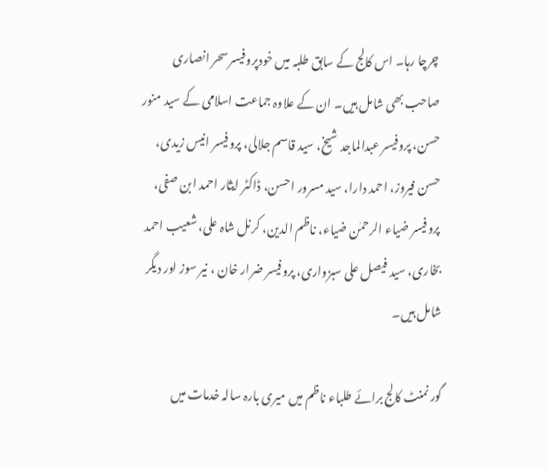چرچا رہا۔ اس کالج کے سابق طلبہ میں خودپروفیسر سحر انصاری صاحب بھی شامل ہیں۔ ان کے علاوہ جماعت اسلامی کے سید منور حسن، پروفیسر عبدالماجد شیخ، سید قاسم جلالی، پروفیسر انیس زیدی، حسن فیروز، احمد دارا، سید مسرور احسن، ڈاکٹر ایثار احمد ابن صفی، پروفیسر ضیاء الرحمٰن ضیاء، ناظم الدین، کرنل شاہ علی، شعیب احمد بخاری، سید فیصل علی سبزواری، پروفیسر ضرار خان ، نیر سوز اور دیگر شامل ہیں۔

گور نمنٹ کالج برائے طلباء ناظم میں میری بارہ سالہ خدمات میں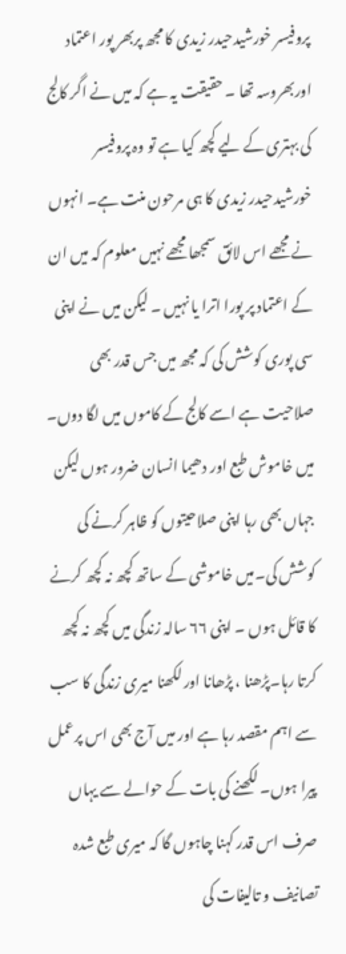پروفیسر خورشیدحیدر زیدی کا مجھ پربھر پور اعتماد اوربھروسہ تھا ۔ حقیقت یہ ہے کہ میں نے اگر کالج کی بہتری کے لیے کچھ کیا ہے تو وہ پروفیسر خورشیدحیدر زیدی کا ہی مرحون منت ہے۔ انہوں نے مجھے اس لائق سمجھا مجھے نہیں معلوم کہ میں ان کے اعتماد پر پورا اترا یا نہیں ۔ لیکن میں نے اپنی سی پوری کوشش کی کہ مجھ میں جس قدر بھی صلاحیت ہے اسے کالج کے کاموں میں لگا دوں۔ میں خاموش طبع اور دھیما انسان ضرور ہوں لیکن جہاں بھی رہا اپنی صلاحیتوں کو ظاہر کرنے کی کوشش کی۔میں خاموشی کے ساتھ کچھ نہ کچھ کرنے کا قائل ہوں ۔ اپنی ۶۶ سالہ زندگی میں کچھ نہ کچھ کرتا رہا۔پڑھنا ، پڑھانا اور لکھنا میری زندگی کا سب سے اہم مقصد رہا ہے اور میں آج بھی اس پرعمل پیرا ہوں۔ لکھنے کی بات کے حوالے سے یہاں صرف اس قدر کہنا چاہوں گا کہ میری طبع شدہ تصانیف و تالیفات کی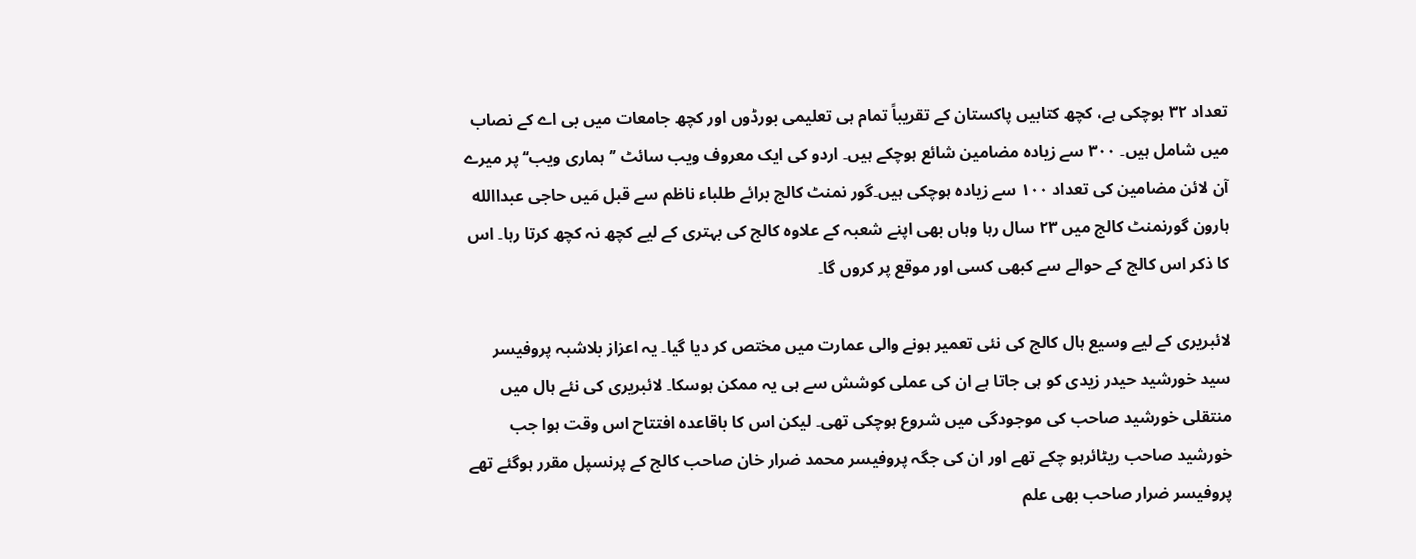تعداد ۳۲ ہوچکی ہے، کچھ کتابیں پاکستان کے تقریباً تمام ہی تعلیمی بورڈوں اور کچھ جامعات میں بی اے کے نصاب میں شامل ہیں۔ ۳۰۰ سے زیادہ مضامین شائع ہوچکے ہیں۔ اردو کی ایک معروف ویب سائٹ ’’ہماری ویب‘‘ پر میرے آن لائن مضامین کی تعداد ۱۰۰ سے زیادہ ہوچکی ہیں۔گور نمنٹ کالج برائے طلباء ناظم سے قبل مَیں حاجی عبداالله ہارون گورنمنٹ کالج میں ۲۳ سال رہا وہاں بھی اپنے شعبہ کے علاوہ کالج کی بہتری کے لیے کچھ نہ کچھ کرتا رہا۔ اس کا ذکر اس کالج کے حوالے سے کبھی کسی اور موقع پر کروں گا۔

لائبریری کے لیے وسیع ہال کالج کی نئی تعمیر ہونے والی عمارت میں مختص کر دیا گیا۔ یہ اعزاز بلاشبہ پروفیسر سید خورشید حیدر زیدی کو ہی جاتا ہے ان کی عملی کوشش سے ہی یہ ممکن ہوسکا۔ لائبریری کی نئے ہال میں منتقلی خورشید صاحب کی موجودگی میں شروع ہوچکی تھی۔ لیکن اس کا باقاعدہ افتتاح اس وقت ہوا جب خورشید صاحب ریٹائرہو چکے تھے اور ان کی جگہ پروفیسر محمد ضرار خان صاحب کالج کے پرنسپل مقرر ہوگئے تھے پروفیسر ضرار صاحب بھی علم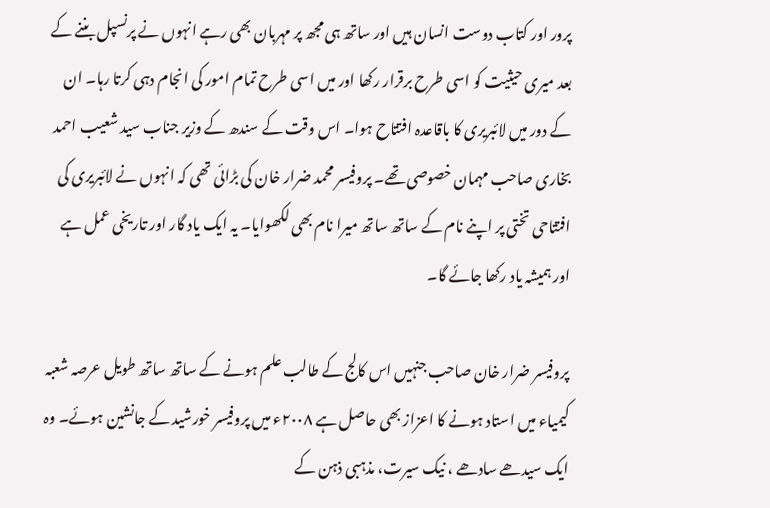پرور اور کتاب دوست انسان ہیں اور ساتھ ہی مجھ پر مہربان بھی رہے انہوں نے پرنسپل بننے کے بعد میری حیثیت کو اسی طرح برقرار رکھا اور میں اسی طرح تمام امور کی انجام دہی کرتا رہا۔ ان کے دور میں لائبریری کا باقاعدہ افتتاح ہوا۔ اس وقت کے سندھ کے وزیر جناب سید شعیب احمد بخاری صاحب مہمان خصوصی تھے۔ پروفیسر محمد ضرار خان کی بڑائی تھی کہ انہوں نے لائبریری کی افتتاحی تختی پر اپنے نام کے ساتھ ساتھ میرا نام بھی لکھوایا۔ یہ ایک یاد گار اور تاریخی عمل ہے اور ہمیشہ یاد رکھا جائے گا۔

پروفیسر ضرار خان صاحب جنہیں اس کالج کے طالب علم ہونے کے ساتھ ساتھ طویل عرصہ شعبہ کیمیاء میں استاد ہونے کا اعزاز بھی حاصل ہے ۲۰۰۸ء میں پروفیسر خورشید کے جانشین ہوئے۔ وہ ایک سیدھے سادھے ، نیک سیرت، مذہبی ذہن کے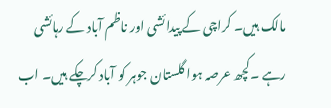مالک ہیں۔ کراچی کے پیدائشی اور ناظم آباد کے رہائشی رہے ۔کچھ عرصہ ہوا گلستان جوہر کو آباد کرچکے ہیں۔ اب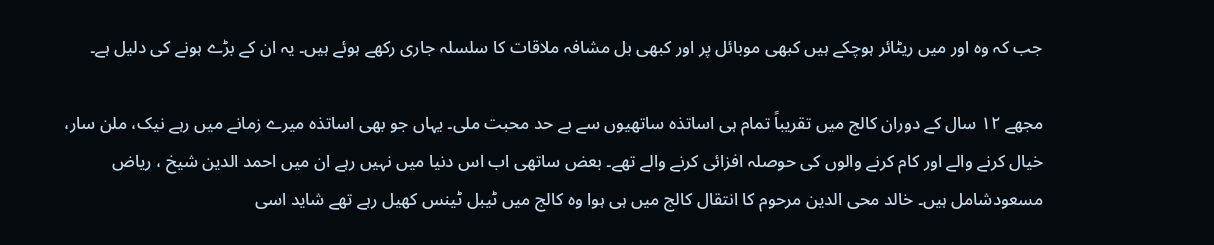جب کہ وہ اور میں ریٹائر ہوچکے ہیں کبھی موبائل پر اور کبھی بل مشافہ ملاقات کا سلسلہ جاری رکھے ہوئے ہیں۔ یہ ان کے بڑے ہونے کی دلیل ہے۔

مجھے ۱۲ سال کے دوران کالج میں تقریباً تمام ہی اساتذہ ساتھیوں سے بے حد محبت ملی۔ یہاں جو بھی اساتذہ میرے زمانے میں رہے نیک، ملن سار، خیال کرنے والے اور کام کرنے والوں کی حوصلہ افزائی کرنے والے تھے۔ بعض ساتھی اب اس دنیا میں نہیں رہے ان میں احمد الدین شیخ ، ریاض مسعودشامل ہیں۔ خالد محی الدین مرحوم کا انتقال کالج میں ہی ہوا وہ کالج میں ٹیبل ٹینس کھیل رہے تھے شاید اسی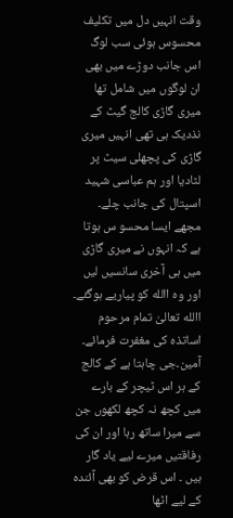وقت انہیں دل میں تکلیف محسوس ہوئی سب لوگ اس جانب دوڑے میں بھی ان لوگوں میں شامل تھا میری گاڑی کالج گیٹ کے نذدیک ہی تھی انہیں میری گاڑی کی پچھلی سیٹ پر لٹادیا اور ہم عباسی شہید اسپتال کی جانب چلے۔ مجھے ایسا محسو س ہوتا ہے کہ انہوں نے میری گاڑی میں ہی آخری سانسیں لیں اور وہ االله کو پیاریے ہوگئے۔ االله تعالیٰ تمام مرحوم اساتذہ کی مغفرت فرمائے۔ آمین۔جی چاہتا ہے کے کالج کے ہر اس ٹیچر کے بارے میں کچھ نہ کچھ لکھوں جن سے میرا ساتھ رہا اور ان کی رفاقتیں میرے لیے یاد گار ہیں ۔ اس قرض کو بھی آئندہ کے لیے اٹھا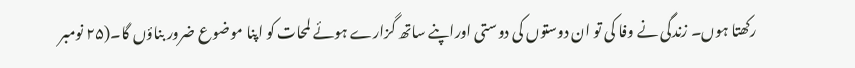رکھتا ہوں۔ زندگی نے وفا کی تو ان دوستوں کی دوستی اوراپنے ساتھ گزارے ہوئے لمحات کو اپنا موضوع ضرور بناؤں گا۔(۲۵ نومبر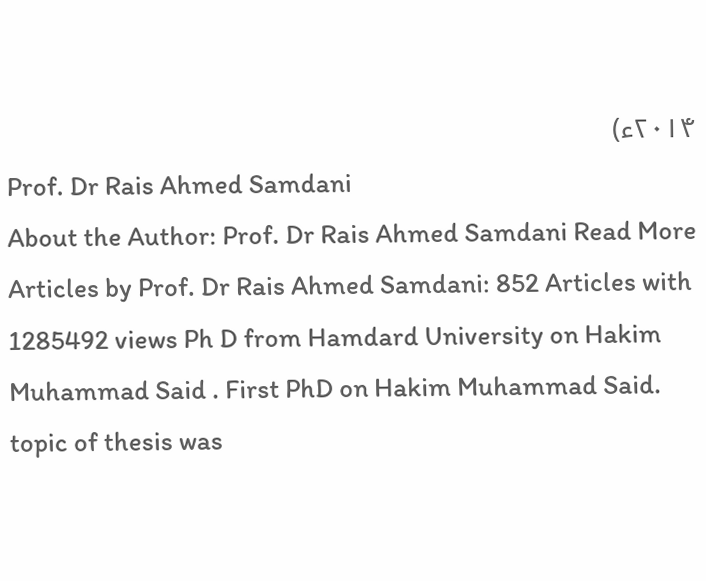۲۰۱۴ء)
Prof. Dr Rais Ahmed Samdani
About the Author: Prof. Dr Rais Ahmed Samdani Read More Articles by Prof. Dr Rais Ahmed Samdani: 852 Articles with 1285492 views Ph D from Hamdard University on Hakim Muhammad Said . First PhD on Hakim Muhammad Said. topic of thesis was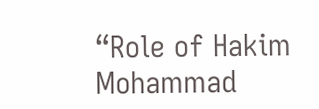“Role of Hakim Mohammad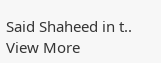Said Shaheed in t.. View More